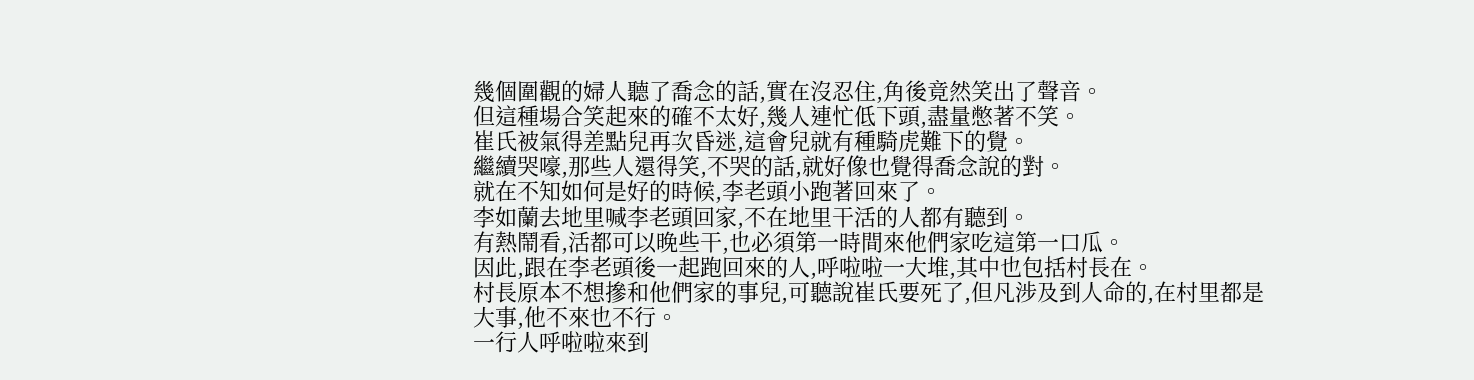幾個圍觀的婦人聽了喬念的話,實在沒忍住,角後竟然笑出了聲音。
但這種場合笑起來的確不太好,幾人連忙低下頭,盡量憋著不笑。
崔氏被氣得差點兒再次昏迷,這會兒就有種騎虎難下的覺。
繼續哭嚎,那些人還得笑,不哭的話,就好像也覺得喬念說的對。
就在不知如何是好的時候,李老頭小跑著回來了。
李如蘭去地里喊李老頭回家,不在地里干活的人都有聽到。
有熱鬧看,活都可以晚些干,也必須第一時間來他們家吃這第一口瓜。
因此,跟在李老頭後一起跑回來的人,呼啦啦一大堆,其中也包括村長在。
村長原本不想摻和他們家的事兒,可聽說崔氏要死了,但凡涉及到人命的,在村里都是大事,他不來也不行。
一行人呼啦啦來到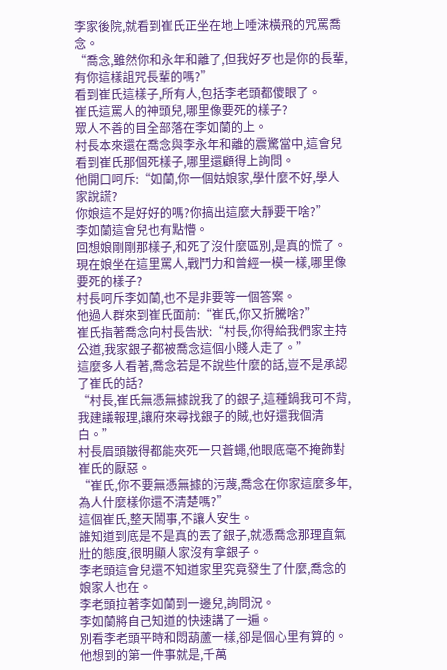李家後院,就看到崔氏正坐在地上唾沫橫飛的咒罵喬念。
“喬念,雖然你和永年和離了,但我好歹也是你的長輩,有你這樣詛咒長輩的嗎?”
看到崔氏這樣子,所有人,包括李老頭都傻眼了。
崔氏這罵人的神頭兒,哪里像要死的樣子?
眾人不善的目全部落在李如蘭的上。
村長本來還在喬念與李永年和離的震驚當中,這會兒看到崔氏那個死樣子,哪里還顧得上詢問。
他開口呵斥:“如蘭,你一個姑娘家,學什麼不好,學人家說謊?
你娘這不是好好的嗎?你搞出這麼大靜要干啥?”
李如蘭這會兒也有點懵。
回想娘剛剛那樣子,和死了沒什麼區別,是真的慌了。
現在娘坐在這里罵人,戰鬥力和曾經一模一樣,哪里像要死的樣子?
村長呵斥李如蘭,也不是非要等一個答案。
他過人群來到崔氏面前:“崔氏,你又折騰啥?”
崔氏指著喬念向村長告狀:“村長,你得給我們家主持公道,我家銀子都被喬念這個小賤人走了。”
這麼多人看著,喬念若是不說些什麼的話,豈不是承認了崔氏的話?
“村長,崔氏無憑無據說我了的銀子,這種鍋我可不背,我建議報理,讓府來尋找銀子的賊,也好還我個清白。”
村長眉頭皺得都能夾死一只蒼蠅,他眼底毫不掩飾對崔氏的厭惡。
“崔氏,你不要無憑無據的污蔑,喬念在你家這麼多年,為人什麼樣你還不清楚嗎?”
這個崔氏,整天鬧事,不讓人安生。
誰知道到底是不是真的丟了銀子,就憑喬念那理直氣壯的態度,很明顯人家沒有拿銀子。
李老頭這會兒還不知道家里究竟發生了什麼,喬念的娘家人也在。
李老頭拉著李如蘭到一邊兒,詢問況。
李如蘭將自己知道的快速講了一遍。
別看李老頭平時和悶葫蘆一樣,卻是個心里有算的。
他想到的第一件事就是,千萬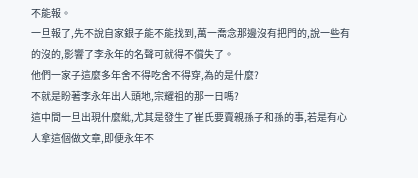不能報。
一旦報了,先不說自家銀子能不能找到,萬一喬念那邊沒有把門的,說一些有的沒的,影響了李永年的名聲可就得不償失了。
他們一家子這麼多年舍不得吃舍不得穿,為的是什麼?
不就是盼著李永年出人頭地,宗耀祖的那一日嗎?
這中間一旦出現什麼紕,尤其是發生了崔氏要賣親孫子和孫的事,若是有心人拿這個做文章,即便永年不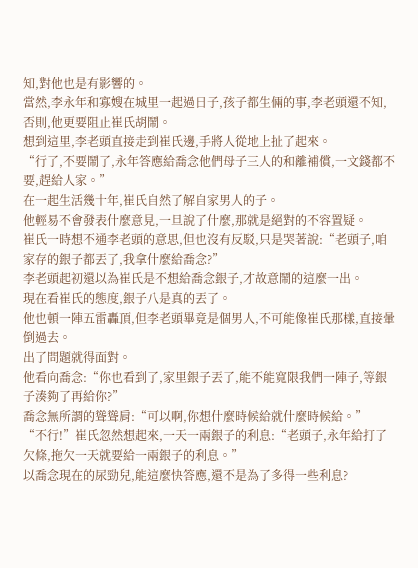知,對他也是有影響的。
當然,李永年和寡嫂在城里一起過日子,孩子都生倆的事,李老頭還不知,否則,他更要阻止崔氏胡鬧。
想到這里,李老頭直接走到崔氏邊,手將人從地上扯了起來。
“行了,不要鬧了,永年答應給喬念他們母子三人的和離補償,一文錢都不要,趕給人家。”
在一起生活幾十年,崔氏自然了解自家男人的子。
他輕易不會發表什麼意見,一旦說了什麼,那就是絕對的不容置疑。
崔氏一時想不通李老頭的意思,但也沒有反駁,只是哭著說:“老頭子,咱家存的銀子都丟了,我拿什麼給喬念?”
李老頭起初還以為崔氏是不想給喬念銀子,才故意鬧的這麼一出。
現在看崔氏的態度,銀子八是真的丟了。
他也頓一陣五雷轟頂,但李老頭畢竟是個男人,不可能像崔氏那樣,直接暈倒過去。
出了問題就得面對。
他看向喬念:“你也看到了,家里銀子丟了,能不能寬限我們一陣子,等銀子湊夠了再給你?”
喬念無所謂的聳聳肩:“可以啊,你想什麼時候給就什麼時候給。”
“不行!”崔氏忽然想起來,一天一兩銀子的利息:“老頭子,永年給打了欠條,拖欠一天就要給一兩銀子的利息。”
以喬念現在的尿勁兒,能這麼快答應,還不是為了多得一些利息?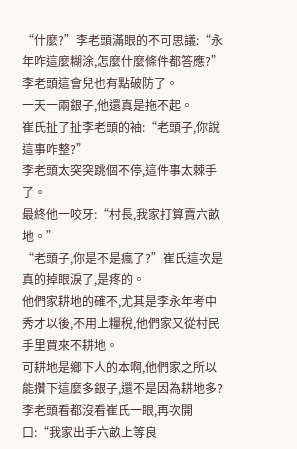“什麼?”李老頭滿眼的不可思議:“永年咋這麼糊涂,怎麼什麼條件都答應?”
李老頭這會兒也有點破防了。
一天一兩銀子,他還真是拖不起。
崔氏扯了扯李老頭的袖:“老頭子,你說這事咋整?”
李老頭太突突跳個不停,這件事太棘手了。
最終他一咬牙:“村長,我家打算賣六畝地。”
“老頭子,你是不是瘋了?”崔氏這次是真的掉眼淚了,是疼的。
他們家耕地的確不,尤其是李永年考中秀才以後,不用上糧稅,他們家又從村民手里買來不耕地。
可耕地是鄉下人的本啊,他們家之所以能攢下這麼多銀子,還不是因為耕地多?
李老頭看都沒看崔氏一眼,再次開口:“我家出手六畝上等良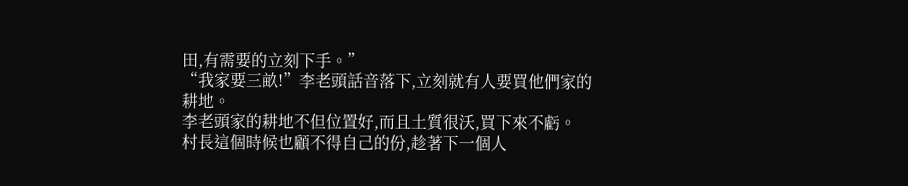田,有需要的立刻下手。”
“我家要三畝!”李老頭話音落下,立刻就有人要買他們家的耕地。
李老頭家的耕地不但位置好,而且土質很沃,買下來不虧。
村長這個時候也顧不得自己的份,趁著下一個人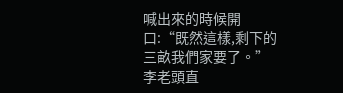喊出來的時候開口:“既然這樣,剩下的三畝我們家要了。”
李老頭直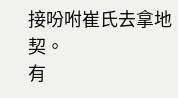接吩咐崔氏去拿地契。
有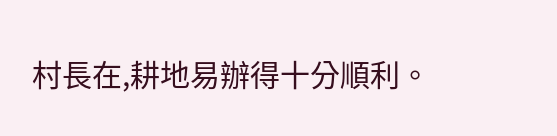村長在,耕地易辦得十分順利。